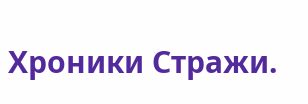Хроники Стражи.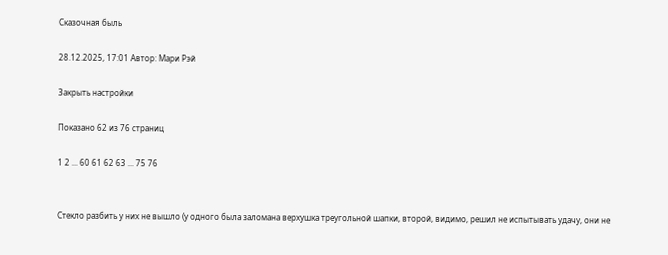Сказочная быль

28.12.2025, 17:01 Автор: Мари Рэй

Закрыть настройки

Показано 62 из 76 страниц

1 2 ... 60 61 62 63 ... 75 76


Стекло разбить у них не вышло (у одного была заломана верхушка треугольной шапки, второй, видимо, решил не испытывать удачу, они не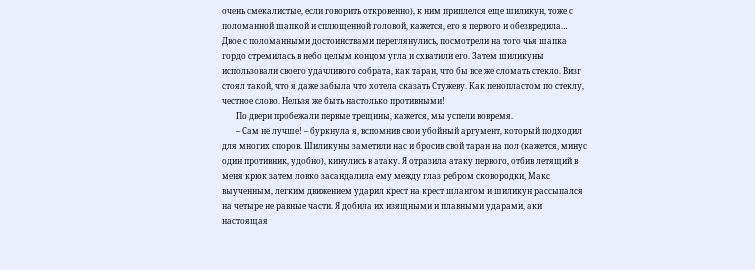очень смекалистые, если говорить откровенно), к ним приплелся еще шиликун, тоже с поломанной шапкой и сплющенной головой, кажется, его я первого и обезвредила… Двое с поломанными достоинствами переглянулись, посмотрели на того чья шапка гордо стремилась в небо целым концом угла и схватили его. Затем шиликуны использовали своего удачливого собрата, как таран, что бы все же сломать стекло. Визг стоял такой, что я даже забыла что хотела сказать Стужеву. Как пенопластом по стеклу, честное слово. Нельзя же быть настолько противными!
       По двери пробежали первые трещины, кажется, мы успели вовремя.
       – Сам не лучше! – буркнула я, вспомнив свои убойный аргумент, который подходил для многих споров. Шиликуны заметили нас и бросив свой таран на пол (кажется, минус один противник, удобно), кинулись в атаку. Я отразила атаку первого, отбив летящий в меня крюк затем ловко засандалила ему между глаз ребром сковородки, Макс выученным, легким движением ударил крест на крест шлангом и шиликун рассыпался на четыре не равные части. Я добила их изящными и плавными ударами, аки настоящая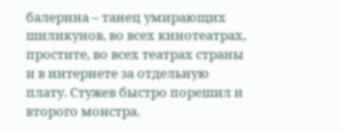балерина – танец умирающих шиликунов, во всех кинотеатрах, простите, во всех театрах страны и в интернете за отдельную плату. Стужев быстро порешил и второго монстра.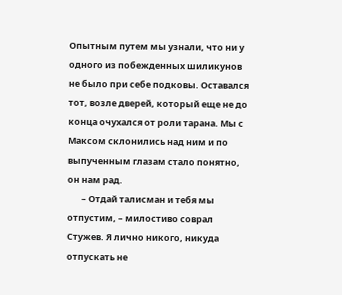Опытным путем мы узнали, что ни у одного из побежденных шиликунов не было при себе подковы. Оставался тот, возле дверей, который еще не до конца очухался от роли тарана. Мы с Максом склонились над ним и по выпученным глазам стало понятно, он нам рад.
       – Отдай талисман и тебя мы отпустим, – милостиво соврал Стужев. Я лично никого, никуда отпускать не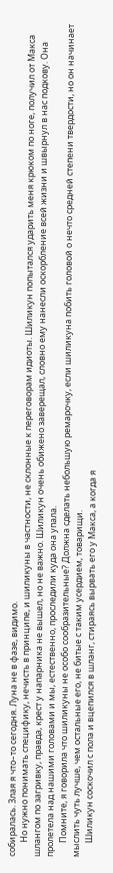собиралась. Злая я что–то сегодня. Луна не в фазе, видимо.
       Но нужно понимать специфику, нечисть в принципе, и шиликуны в частности, не склонные к переговорам идиоты. Шиликун попытался ударить меня крюком по ноге, получил от Макса шлангом по загривку, правда, крест у напарника не вышел, но не важно. Шиликун очень обижено заверещал, словно ему нанесли оскорбление всей жизни и швырнул в нас подкову. Она пролетела над нашими головами и мы, естественно, проследили куда она упала.
       Помните, я говорила что шиликуны не особо сообразительные? Должна сделать небольшую ремарочку, если шиликуна побить головой о нечто средней степени твердости, но он начинает мыслить чуть лучше, чем остальные его, не битые с таким усердием, товарищи.
       Шиликун соскочил с пола и вцепился в шланг, стираясь вырвать его у Макса, а когда я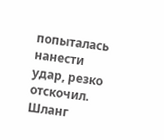попыталась нанести удар, резко отскочил. Шланг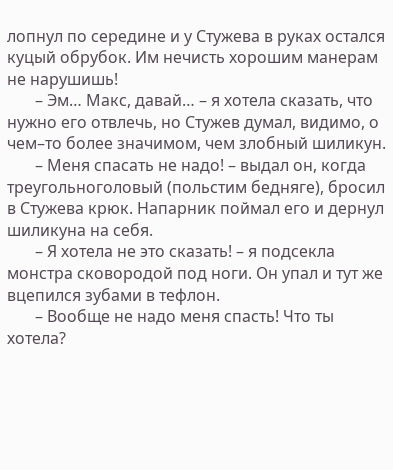лопнул по середине и у Стужева в руках остался куцый обрубок. Им нечисть хорошим манерам не нарушишь!
       – Эм… Макс, давай… – я хотела сказать, что нужно его отвлечь, но Стужев думал, видимо, о чем–то более значимом, чем злобный шиликун.
       – Меня спасать не надо! – выдал он, когда треугольноголовый (польстим бедняге), бросил в Стужева крюк. Напарник поймал его и дернул шиликуна на себя.
       – Я хотела не это сказать! – я подсекла монстра сковородой под ноги. Он упал и тут же вцепился зубами в тефлон.
       – Вообще не надо меня спасть! Что ты хотела?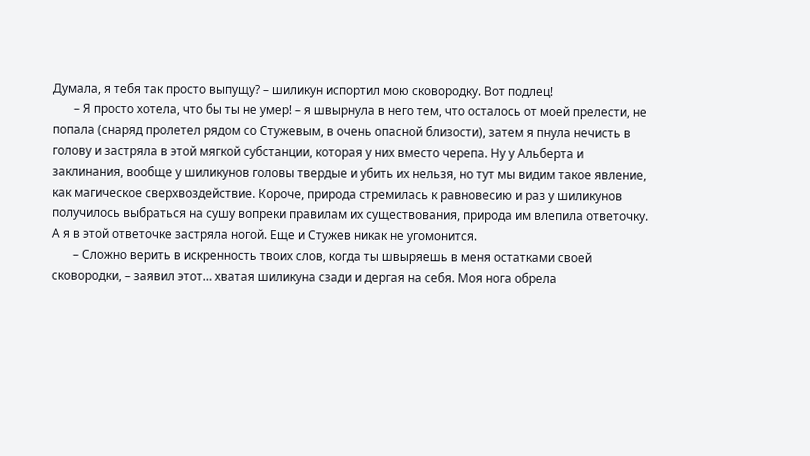Думала, я тебя так просто выпущу? – шиликун испортил мою сковородку. Вот подлец!
       – Я просто хотела, что бы ты не умер! – я швырнула в него тем, что осталось от моей прелести, не попала (снаряд пролетел рядом со Стужевым, в очень опасной близости), затем я пнула нечисть в голову и застряла в этой мягкой субстанции, которая у них вместо черепа. Ну у Альберта и заклинания, вообще у шиликунов головы твердые и убить их нельзя, но тут мы видим такое явление, как магическое сверхвоздействие. Короче, природа стремилась к равновесию и раз у шиликунов получилось выбраться на сушу вопреки правилам их существования, природа им влепила ответочку. А я в этой ответочке застряла ногой. Еще и Стужев никак не угомонится.
       – Сложно верить в искренность твоих слов, когда ты швыряешь в меня остатками своей сковородки, – заявил этот… хватая шиликуна сзади и дергая на себя. Моя нога обрела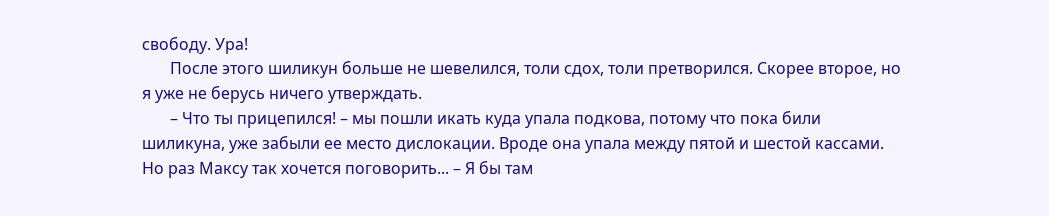свободу. Ура!
       После этого шиликун больше не шевелился, толи сдох, толи претворился. Скорее второе, но я уже не берусь ничего утверждать.
       – Что ты прицепился! – мы пошли икать куда упала подкова, потому что пока били шиликуна, уже забыли ее место дислокации. Вроде она упала между пятой и шестой кассами. Но раз Максу так хочется поговорить... – Я бы там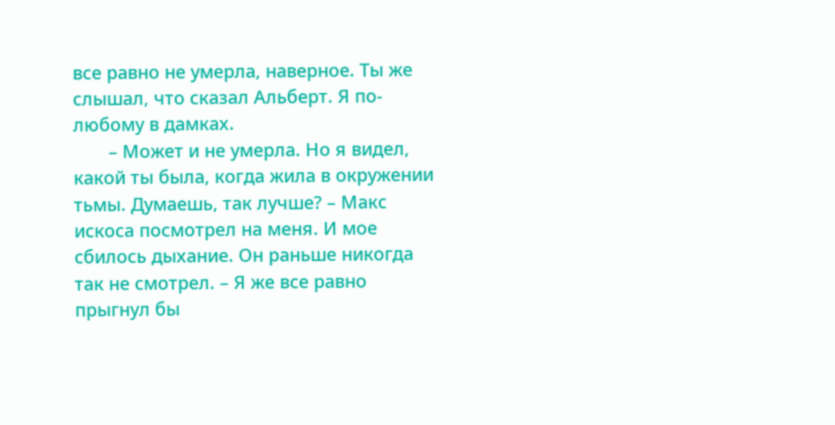все равно не умерла, наверное. Ты же слышал, что сказал Альберт. Я по-любому в дамках.
       – Может и не умерла. Но я видел, какой ты была, когда жила в окружении тьмы. Думаешь, так лучше? – Макс искоса посмотрел на меня. И мое сбилось дыхание. Он раньше никогда так не смотрел. – Я же все равно прыгнул бы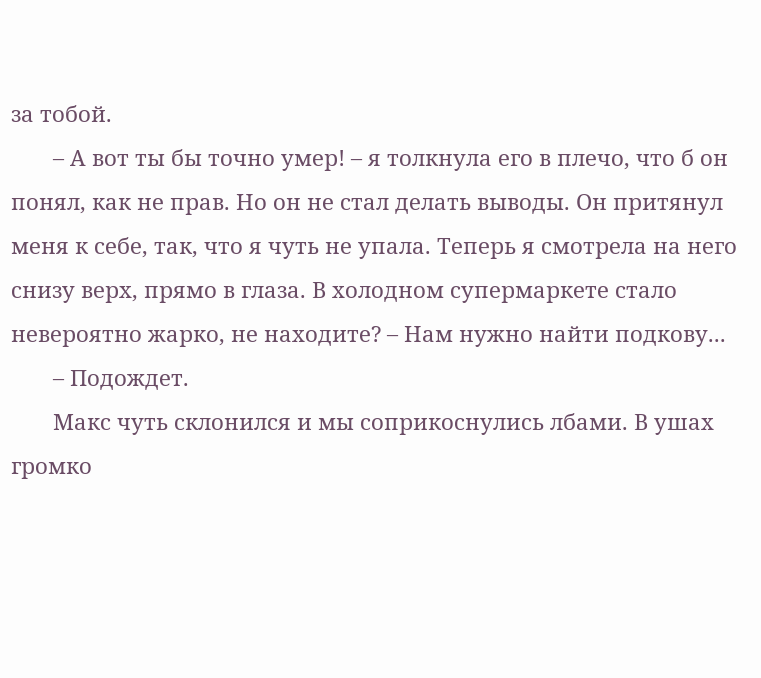за тобой.
       – А вот ты бы точно умер! – я толкнула его в плечо, что б он понял, как не прав. Но он не стал делать выводы. Он притянул меня к себе, так, что я чуть не упала. Теперь я смотрела на него снизу верх, прямо в глаза. В холодном супермаркете стало невероятно жарко, не находите? – Нам нужно найти подкову...
       – Подождет.
       Макс чуть склонился и мы соприкоснулись лбами. В ушах громко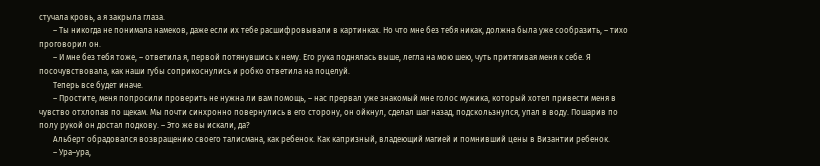стучала кровь, а я закрыла глаза.
       – Ты никогда не понимала намеков, даже если их тебе расшифровывали в картинках. Но что мне без тебя никак, должна была уже сообразить, – тихо проговорил он.
       – И мне без тебя тоже, – ответила я, первой потянувшись к нему. Его рука поднялась выше, легла на мою шею, чуть притягивая меня к себе. Я посочувствовала, как наши губы соприкоснулись и робко ответила на поцелуй.
       Теперь все будет иначе.
       – Простите, меня попросили проверить не нужна ли вам помощь, – нас прервал уже знакомый мне голос мужика, который хотел привести меня в чувство отхлопав по щекам. Мы почти синхронно повернулись в его сторону, он ойкнул, сделал шаг назад, подскользнулся, упал в воду. Пошарив по полу рукой он достал подкову. – Это же вы искали, да?
       Альберт обрадовался возвращению своего талисмана, как ребенок. Как капризный, владеющий магией и помнивший цены в Византии ребенок.
       – Ура–ура,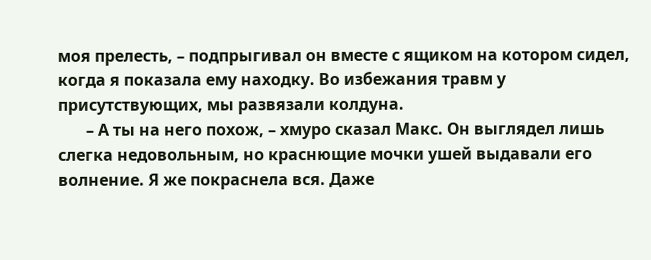моя прелесть, – подпрыгивал он вместе с ящиком на котором сидел, когда я показала ему находку. Во избежания травм у присутствующих, мы развязали колдуна.
       – А ты на него похож, – хмуро сказал Макс. Он выглядел лишь слегка недовольным, но краснющие мочки ушей выдавали его волнение. Я же покраснела вся. Даже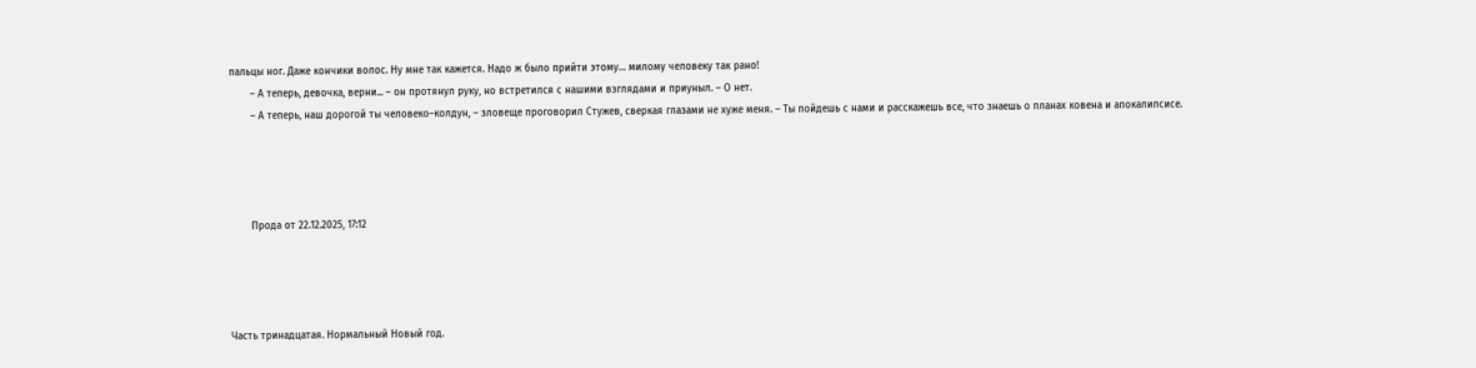пальцы ног. Даже кончики волос. Ну мне так кажется. Надо ж было прийти этому… милому человеку так рано!
       – А теперь, девочка, верни... – он протянул руку, но встретился с нашими взглядами и приуныл. – О нет.
       – А теперь, наш дорогой ты человеко–колдун, – зловеще проговорил Стужев, сверкая глазами не хуже меня. – Ты пойдешь с нами и расскажешь все, что знаешь о планах ковена и апокалипсисе.




       Прода от 22.12.2025, 17:12




Часть тринадцатая. Нормальный Новый год.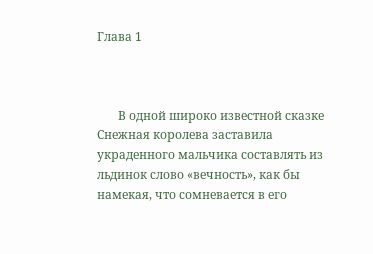Глава 1



       В одной широко известной сказке Снежная королева заставила украденного мальчика составлять из льдинок слово «вечность», как бы намекая, что сомневается в его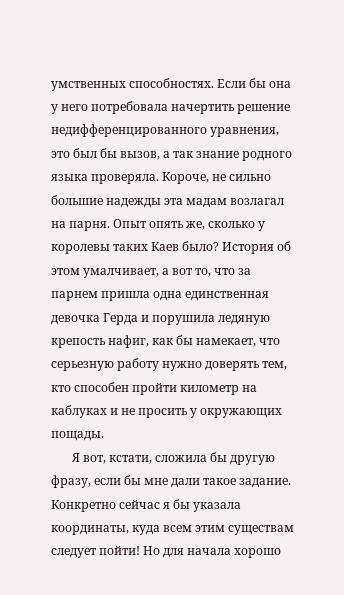умственных способностях. Если бы она у него потребовала начертить решение недифференцированного уравнения, это был бы вызов, а так знание родного языка проверяла. Короче, не сильно большие надежды эта мадам возлагал на парня. Опыт опять же, сколько у королевы таких Каев было? История об этом умалчивает, а вот то, что за парнем пришла одна единственная девочка Герда и порушила ледяную крепость нафиг, как бы намекает, что серьезную работу нужно доверять тем, кто способен пройти километр на каблуках и не просить у окружающих пощады.
       Я вот, кстати, сложила бы другую фразу, если бы мне дали такое задание. Конкретно сейчас я бы указала координаты, куда всем этим существам следует пойти! Но для начала хорошо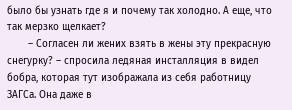было бы узнать где я и почему так холодно. А еще, что так мерзко щелкает?
       – Согласен ли жених взять в жены эту прекрасную снегурку? – спросила ледяная инсталляция в видел бобра, которая тут изображала из себя работницу ЗАГСа. Она даже в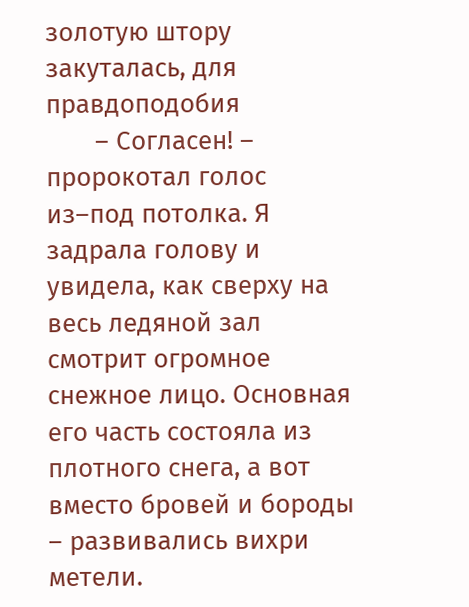золотую штору закуталась, для правдоподобия
       – Согласен! – пророкотал голос из–под потолка. Я задрала голову и увидела, как сверху на весь ледяной зал смотрит огромное снежное лицо. Основная его часть состояла из плотного снега, а вот вместо бровей и бороды – развивались вихри метели.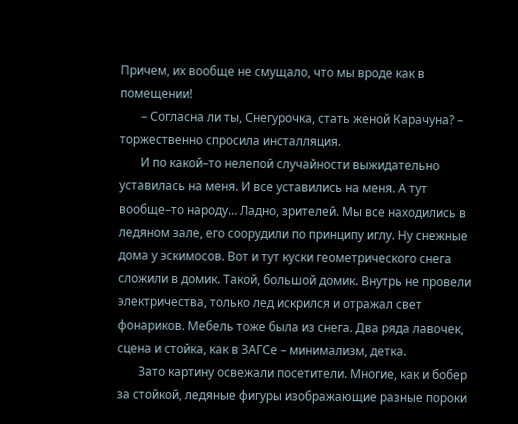Причем, их вообще не смущало, что мы вроде как в помещении!
       – Согласна ли ты, Снегурочка, стать женой Карачуна? – торжественно спросила инсталляция.
       И по какой–то нелепой случайности выжидательно уставилась на меня. И все уставились на меня. А тут вообще–то народу… Ладно, зрителей. Мы все находились в ледяном зале, его соорудили по принципу иглу. Ну снежные дома у эскимосов. Вот и тут куски геометрического снега сложили в домик. Такой, большой домик. Внутрь не провели электричества, только лед искрился и отражал свет фонариков. Мебель тоже была из снега. Два ряда лавочек, сцена и стойка, как в ЗАГСе – минимализм, детка.
       Зато картину освежали посетители. Многие, как и бобер за стойкой, ледяные фигуры изображающие разные пороки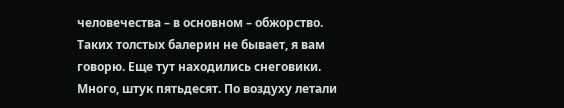человечества – в основном – обжорство. Таких толстых балерин не бывает, я вам говорю. Еще тут находились снеговики. Много, штук пятьдесят. По воздуху летали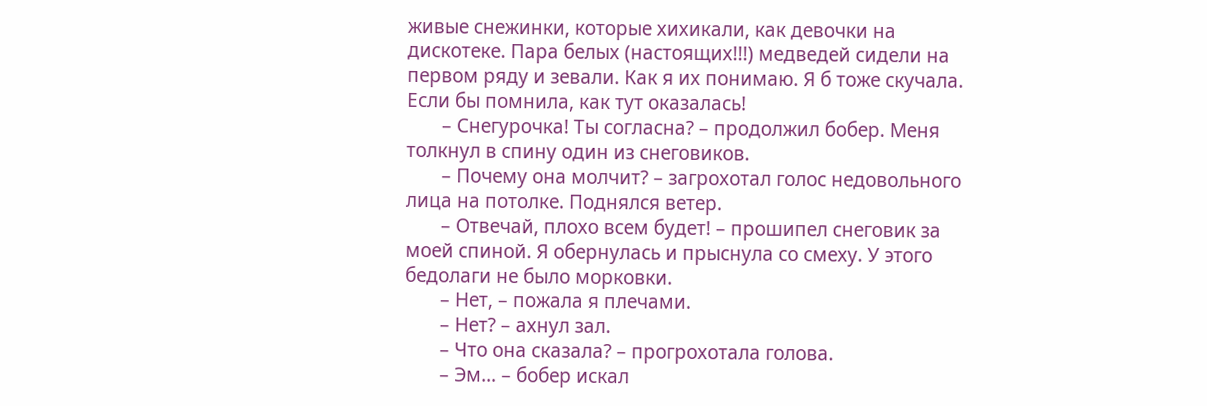живые снежинки, которые хихикали, как девочки на дискотеке. Пара белых (настоящих!!!) медведей сидели на первом ряду и зевали. Как я их понимаю. Я б тоже скучала. Если бы помнила, как тут оказалась!
       – Снегурочка! Ты согласна? – продолжил бобер. Меня толкнул в спину один из снеговиков.
       – Почему она молчит? – загрохотал голос недовольного лица на потолке. Поднялся ветер.
       – Отвечай, плохо всем будет! – прошипел снеговик за моей спиной. Я обернулась и прыснула со смеху. У этого бедолаги не было морковки.
       – Нет, – пожала я плечами.
       – Нет? – ахнул зал.
       – Что она сказала? – прогрохотала голова.
       – Эм… – бобер искал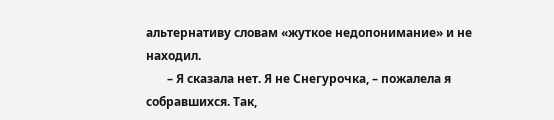альтернативу словам «жуткое недопонимание» и не находил.
       – Я сказала нет. Я не Снегурочка, – пожалела я собравшихся. Так,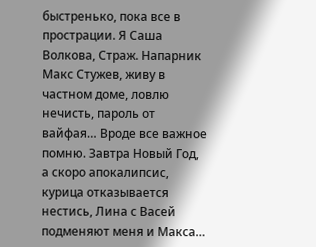быстренько, пока все в прострации. Я Саша Волкова, Страж. Напарник Макс Стужев, живу в частном доме, ловлю нечисть, пароль от вайфая… Вроде все важное помню. Завтра Новый Год, а скоро апокалипсис, курица отказывается нестись, Лина с Васей подменяют меня и Макса…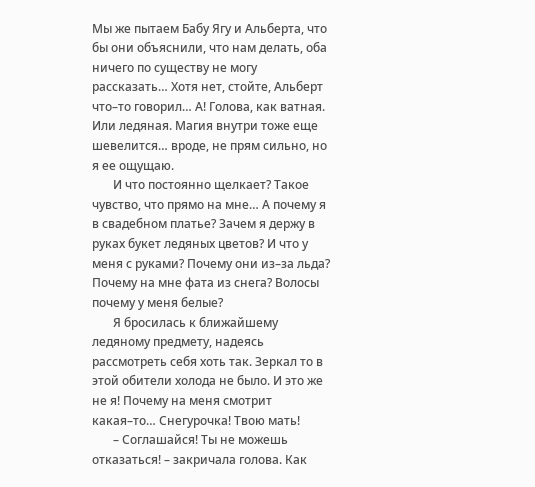Мы же пытаем Бабу Ягу и Альберта, что бы они объяснили, что нам делать, оба ничего по существу не могу рассказать… Хотя нет, стойте, Альберт что–то говорил… А! Голова, как ватная. Или ледяная. Магия внутри тоже еще шевелится… вроде, не прям сильно, но я ее ощущаю.
       И что постоянно щелкает? Такое чувство, что прямо на мне… А почему я в свадебном платье? Зачем я держу в руках букет ледяных цветов? И что у меня с руками? Почему они из–за льда? Почему на мне фата из снега? Волосы почему у меня белые?
       Я бросилась к ближайшему ледяному предмету, надеясь рассмотреть себя хоть так. Зеркал то в этой обители холода не было. И это же не я! Почему на меня смотрит какая–то… Снегурочка! Твою мать!
       – Соглашайся! Ты не можешь отказаться! – закричала голова. Как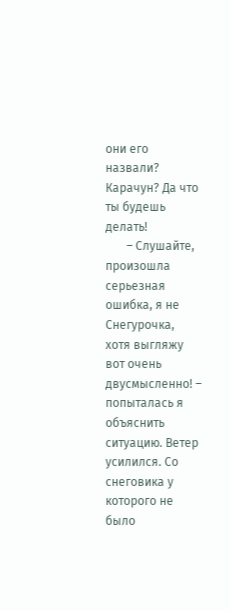они его назвали? Карачун? Да что ты будешь делать!
       – Слушайте, произошла серьезная ошибка, я не Снегурочка, хотя выгляжу вот очень двусмысленно! – попыталась я объяснить ситуацию. Ветер усилился. Со снеговика у которого не было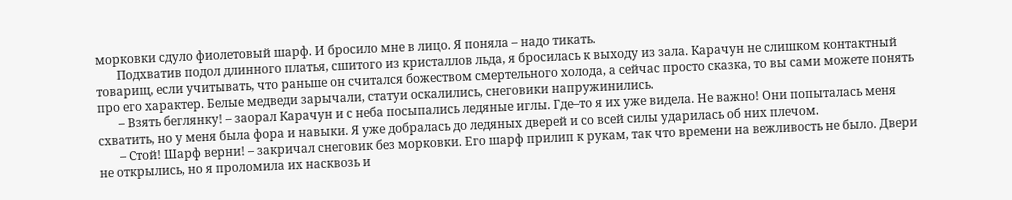морковки сдуло фиолетовый шарф. И бросило мне в лицо. Я поняла – надо тикать.
       Подхватив подол длинного платья, сшитого из кристаллов льда, я бросилась к выходу из зала. Карачун не слишком контактный товарищ, если учитывать, что раньше он считался божеством смертельного холода, а сейчас просто сказка, то вы сами можете понять про его характер. Белые медведи зарычали, статуи оскалились, снеговики напружинились.
       – Взять беглянку! – заорал Карачун и с неба посыпались ледяные иглы. Где–то я их уже видела. Не важно! Они попыталась меня схватить, но у меня была фора и навыки. Я уже добралась до ледяных дверей и со всей силы ударилась об них плечом.
       – Стой! Шарф верни! – закричал снеговик без морковки. Его шарф прилип к рукам, так что времени на вежливость не было. Двери не открылись, но я проломила их насквозь и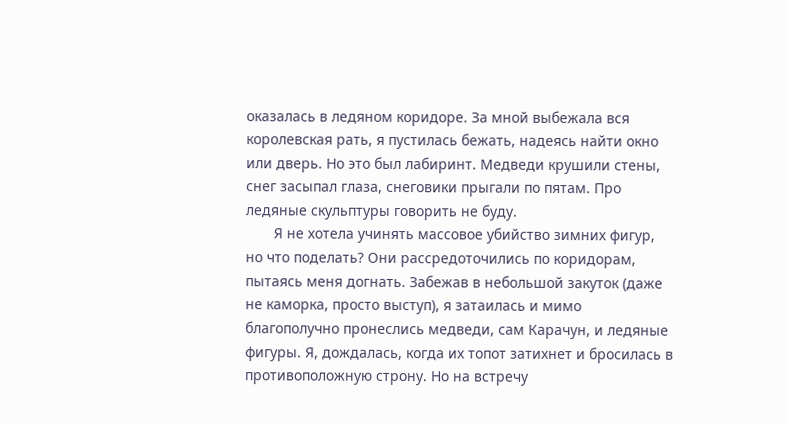оказалась в ледяном коридоре. За мной выбежала вся королевская рать, я пустилась бежать, надеясь найти окно или дверь. Но это был лабиринт. Медведи крушили стены, снег засыпал глаза, снеговики прыгали по пятам. Про ледяные скульптуры говорить не буду.
       Я не хотела учинять массовое убийство зимних фигур, но что поделать? Они рассредоточились по коридорам, пытаясь меня догнать. Забежав в небольшой закуток (даже не каморка, просто выступ), я затаилась и мимо благополучно пронеслись медведи, сам Карачун, и ледяные фигуры. Я, дождалась, когда их топот затихнет и бросилась в противоположную строну. Но на встречу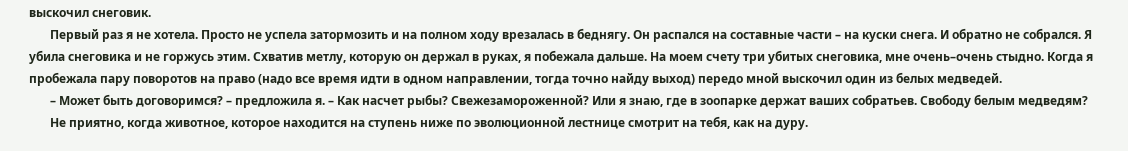выскочил снеговик.
       Первый раз я не хотела. Просто не успела затормозить и на полном ходу врезалась в беднягу. Он распался на составные части – на куски снега. И обратно не собрался. Я убила снеговика и не горжусь этим. Схватив метлу, которую он держал в руках, я побежала дальше. На моем счету три убитых снеговика, мне очень–очень стыдно. Когда я пробежала пару поворотов на право (надо все время идти в одном направлении, тогда точно найду выход) передо мной выскочил один из белых медведей.
       – Может быть договоримся? – предложила я. – Как насчет рыбы? Свежезамороженной? Или я знаю, где в зоопарке держат ваших собратьев. Свободу белым медведям?
       Не приятно, когда животное, которое находится на ступень ниже по эволюционной лестнице смотрит на тебя, как на дуру.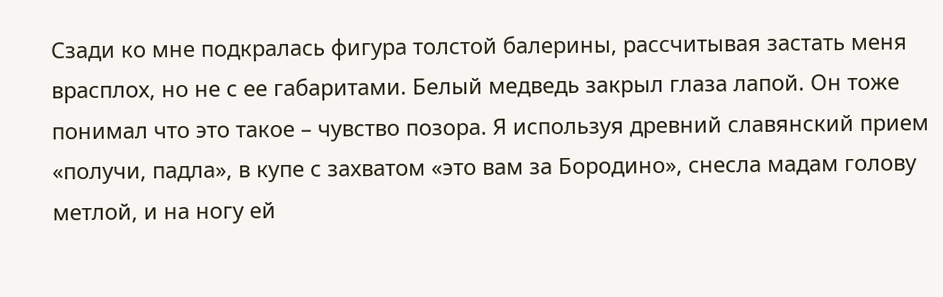Сзади ко мне подкралась фигура толстой балерины, рассчитывая застать меня врасплох, но не с ее габаритами. Белый медведь закрыл глаза лапой. Он тоже понимал что это такое – чувство позора. Я используя древний славянский прием «получи, падла», в купе с захватом «это вам за Бородино», снесла мадам голову метлой, и на ногу ей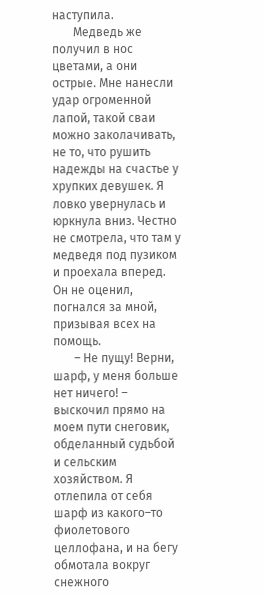наступила.
       Медведь же получил в нос цветами, а они острые. Мне нанесли удар огроменной лапой, такой сваи можно заколачивать, не то, что рушить надежды на счастье у хрупких девушек. Я ловко увернулась и юркнула вниз. Честно не смотрела, что там у медведя под пузиком и проехала вперед. Он не оценил, погнался за мной, призывая всех на помощь.
       – Не пущу! Верни, шарф, у меня больше нет ничего! – выскочил прямо на моем пути снеговик, обделанный судьбой и сельским хозяйством. Я отлепила от себя шарф из какого–то фиолетового целлофана, и на бегу обмотала вокруг снежного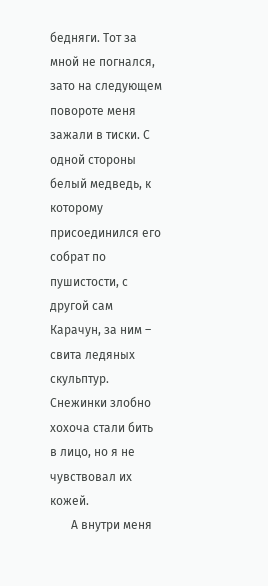бедняги. Тот за мной не погнался, зато на следующем повороте меня зажали в тиски. С одной стороны белый медведь, к которому присоединился его собрат по пушистости, с другой сам Карачун, за ним – свита ледяных скульптур. Снежинки злобно хохоча стали бить в лицо, но я не чувствовал их кожей.
       А внутри меня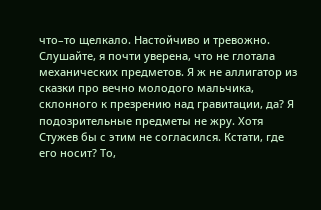что–то щелкало. Настойчиво и тревожно. Слушайте, я почти уверена, что не глотала механических предметов. Я ж не аллигатор из сказки про вечно молодого мальчика, склонного к презрению над гравитации, да? Я подозрительные предметы не жру. Хотя Стужев бы с этим не согласился. Кстати, где его носит? То,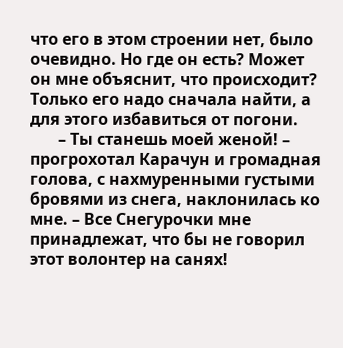что его в этом строении нет, было очевидно. Но где он есть? Может он мне объяснит, что происходит? Только его надо сначала найти, а для этого избавиться от погони.
       – Ты станешь моей женой! – прогрохотал Карачун и громадная голова, с нахмуренными густыми бровями из снега, наклонилась ко мне. – Все Снегурочки мне принадлежат, что бы не говорил этот волонтер на санях!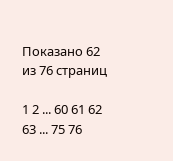Показано 62 из 76 страниц

1 2 ... 60 61 62 63 ... 75 76